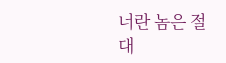너란 놈은 절대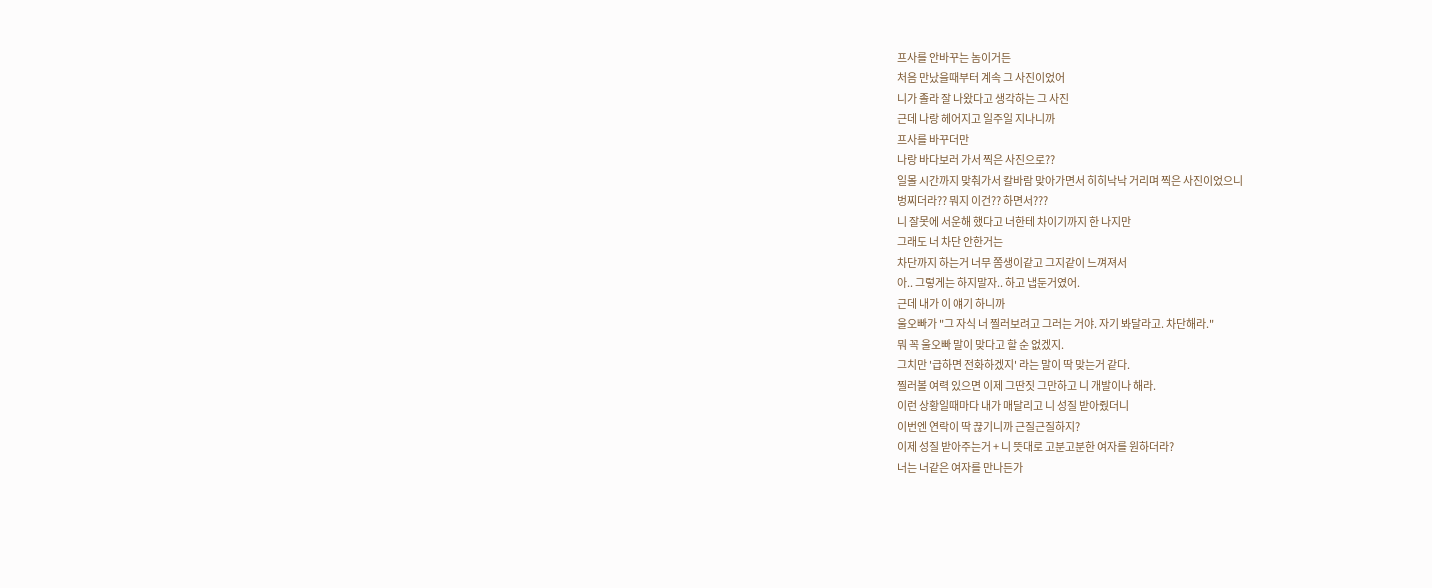프사를 안바꾸는 놈이거든
처음 만났을때부터 계속 그 사진이었어
니가 졸라 잘 나왔다고 생각하는 그 사진
근데 나랑 헤어지고 일주일 지나니까
프사를 바꾸더만
나랑 바다보러 가서 찍은 사진으로??
일몰 시간까지 맞춰가서 칼바람 맞아가면서 히히낙낙 거리며 찍은 사진이었으니
벙찌더라?? 뭐지 이건?? 하면서???
니 잘못에 서운해 했다고 너한테 차이기까지 한 나지만
그래도 너 차단 안한거는
차단까지 하는거 너무 쫌생이같고 그지같이 느껴져서
아.. 그렇게는 하지말자.. 하고 냅둔거였어.
근데 내가 이 얘기 하니까
울오빠가 "그 자식 너 찔러보려고 그러는 거야. 자기 봐달라고. 차단해라."
뭐 꼭 울오빠 말이 맞다고 할 순 없겠지.
그치만 '급하면 전화하겠지' 라는 말이 딱 맞는거 같다.
찔러볼 여력 있으면 이제 그딴짓 그만하고 니 개발이나 해라.
이런 상황일때마다 내가 매달리고 니 성질 받아줬더니
이번엔 연락이 딱 끊기니까 근질근질하지?
이제 성질 받아주는거 + 니 뜻대로 고분고분한 여자를 원하더라?
너는 너같은 여자를 만나든가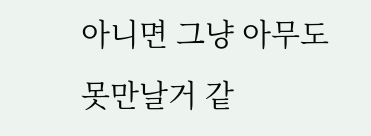아니면 그냥 아무도 못만날거 같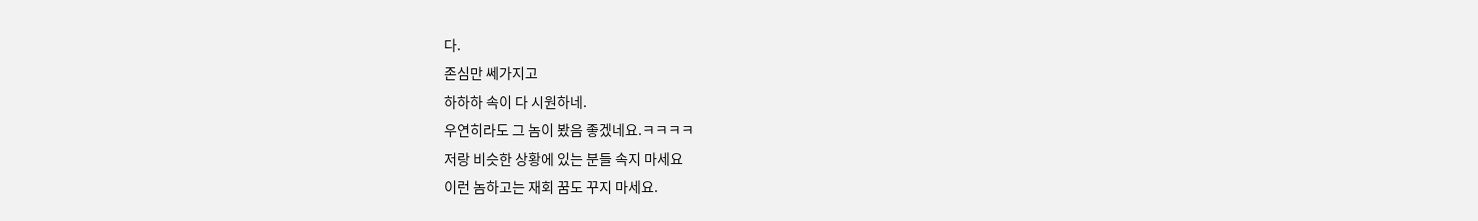다.
존심만 쎄가지고
하하하 속이 다 시원하네.
우연히라도 그 놈이 봤음 좋겠네요.ㅋㅋㅋㅋ
저랑 비슷한 상황에 있는 분들 속지 마세요
이런 놈하고는 재회 꿈도 꾸지 마세요.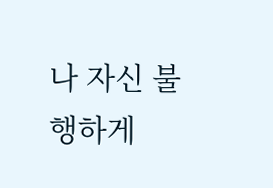나 자신 불행하게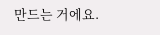만드는 거에요.